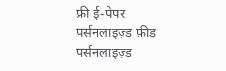फ्री ई-पेपर
पर्सनलाइज़्ड फ़ीड
पर्सनलाइज़्ड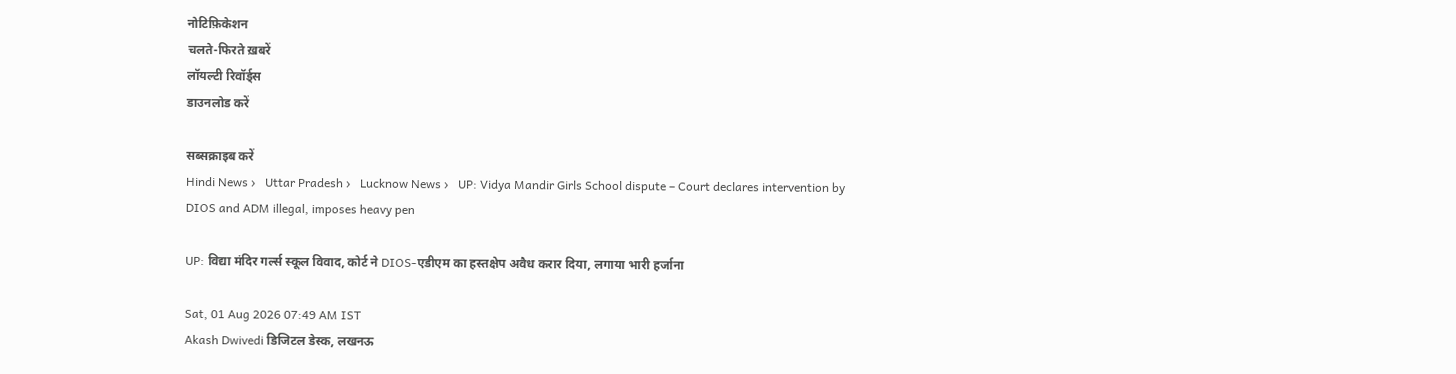नोटिफ़िकेशन
चलते-फिरते ख़बरें
लॉयल्टी रिवॉर्ड्स
डाउनलोड करें

सब्सक्राइब करें
Hindi News ›   Uttar Pradesh ›   Lucknow News ›   UP: Vidya Mandir Girls School dispute – Court declares intervention by DIOS and ADM illegal, imposes heavy pen

UP: विद्या मंदिर गर्ल्स स्कूल विवाद, कोर्ट ने DIOS-एडीएम का हस्तक्षेप अवैध करार दिया, लगाया भारी हर्जाना

Sat, 01 Aug 2026 07:49 AM IST
Akash Dwivedi डिजिटल डेस्क, लखनऊ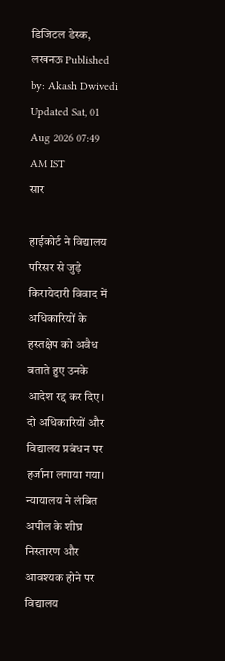डिजिटल डेस्क, लखनऊ Published by: Akash Dwivedi Updated Sat, 01 Aug 2026 07:49 AM IST
सार

हाईकोर्ट ने विद्यालय परिसर से जुड़े किरायेदारी विवाद में अधिकारियों के हस्तक्षेप को अवैध बताते हुए उनके आदेश रद्द कर दिए। दो अधिकारियों और विद्यालय प्रबंधन पर हर्जाना लगाया गया। न्यायालय ने लंबित अपील के शीघ्र निस्तारण और आवश्यक होने पर विद्यालय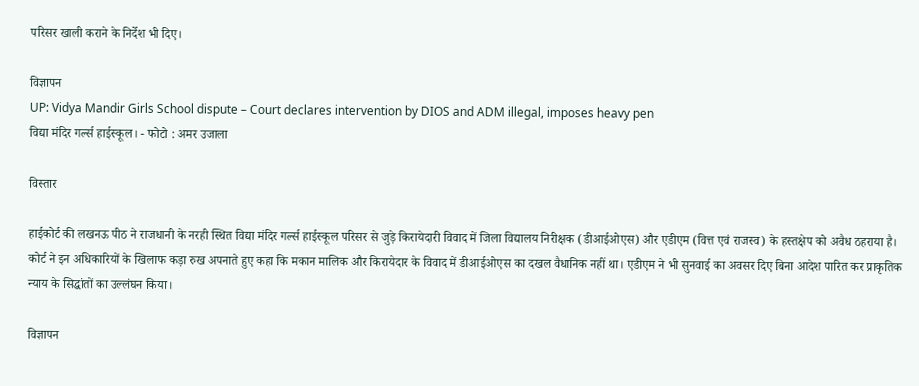परिसर खाली कराने के निर्देश भी दिए।

विज्ञापन
UP: Vidya Mandir Girls School dispute – Court declares intervention by DIOS and ADM illegal, imposes heavy pen
विद्या मंदिर गर्ल्स हाईस्कूल। - फोटो : अमर उजाला

विस्तार

हाईकोर्ट की लखनऊ पीठ ने राजधानी के नरही स्थित विद्या मंदिर गर्ल्स हाईस्कूल परिसर से जुड़े किरायेदारी विवाद में जिला विद्यालय निरीक्षक (डीआईओएस) और एडीएम (वित्त एवं राजस्व) के हस्तक्षेप को अवैध ठहराया है।  कोर्ट ने इन अधिकारियों के खिलाफ कड़ा रुख अपनाते हुए कहा कि मकान मालिक और किरायेदार के विवाद में डीआईओएस का दखल वैधानिक नहीं था। एडीएम ने भी सुनवाई का अवसर दिए बिना आदेश पारित कर प्राकृतिक न्याय के सिद्धांतों का उल्लंघन किया।

विज्ञापन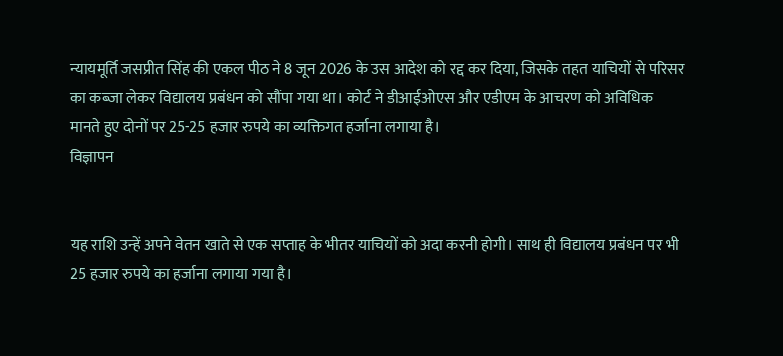न्यायमूर्ति जसप्रीत सिंह की एकल पीठ ने 8 जून 2026 के उस आदेश को रद्द कर दिया, जिसके तहत याचियों से परिसर का कब्जा लेकर विद्यालय प्रबंधन को सौंपा गया था। कोर्ट ने डीआईओएस और एडीएम के आचरण को अविधिक मानते हुए दोनों पर 25-25 हजार रुपये का व्यक्तिगत हर्जाना लगाया है।
विज्ञापन


यह राशि उन्हें अपने वेतन खाते से एक सप्ताह के भीतर याचियों को अदा करनी होगी। साथ ही विद्यालय प्रबंधन पर भी 25 हजार रुपये का हर्जाना लगाया गया है।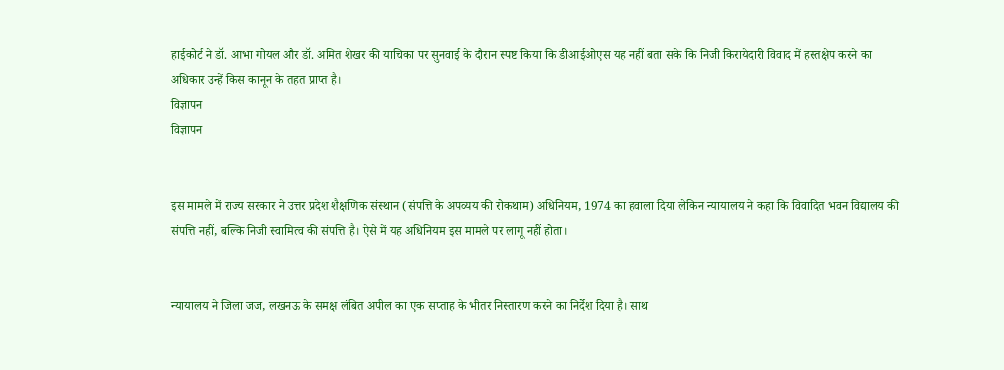हाईकोर्ट ने डॉ. आभा गोयल और डॉ. अमित शेखर की याचिका पर सुनवाई के दौरान स्पष्ट किया कि डीआईओएस यह नहीं बता सके कि निजी किरायेदारी विवाद में हस्तक्षेप करने का अधिकार उन्हें किस कानून के तहत प्राप्त है।
विज्ञापन
विज्ञापन


इस मामले में राज्य सरकार ने उत्तर प्रदेश शैक्षणिक संस्थान (संपत्ति के अपव्यय की रोकथाम) अधिनियम, 1974 का हवाला दिया लेकिन न्यायालय ने कहा कि विवादित भवन विद्यालय की संपत्ति नहीं, बल्कि निजी स्वामित्व की संपत्ति है। ऐसे में यह अधिनियम इस मामले पर लागू नहीं होता।


न्यायालय ने जिला जज, लखनऊ के समक्ष लंबित अपील का एक सप्ताह के भीतर निस्तारण करने का निर्देश दिया है। साथ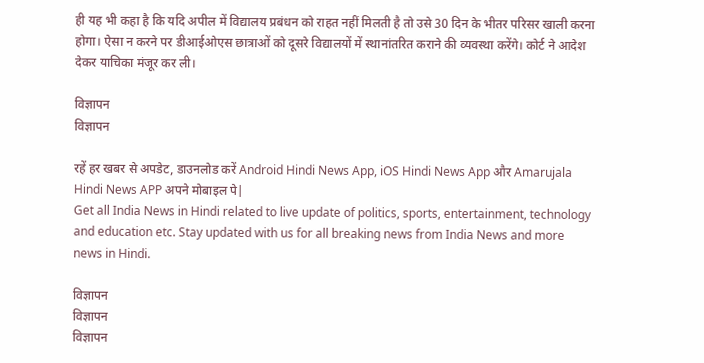ही यह भी कहा है कि यदि अपील में विद्यालय प्रबंधन को राहत नहीं मिलती है तो उसे 30 दिन के भीतर परिसर खाली करना होगा। ऐसा न करने पर डीआईओएस छात्राओं को दूसरे विद्यालयों में स्थानांतरित कराने की व्यवस्था करेंगे। कोर्ट ने आदेश देकर याचिका मंजूर कर ली।

विज्ञापन
विज्ञापन

रहें हर खबर से अपडेट, डाउनलोड करें Android Hindi News App, iOS Hindi News App और Amarujala Hindi News APP अपने मोबाइल पे|
Get all India News in Hindi related to live update of politics, sports, entertainment, technology and education etc. Stay updated with us for all breaking news from India News and more news in Hindi.

विज्ञापन
विज्ञापन
विज्ञापन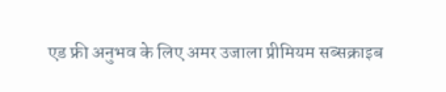एड फ्री अनुभव के लिए अमर उजाला प्रीमियम सब्सक्राइब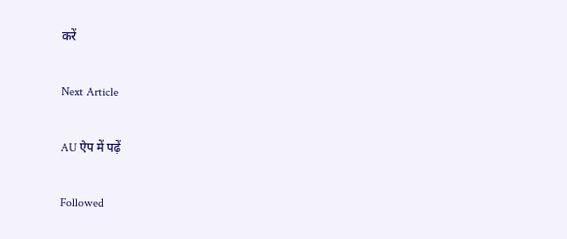करें

Next Article

AU ऐप में पढ़ें

Followed